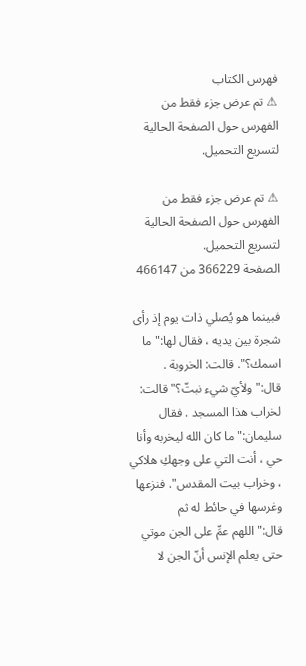فهرس الكتاب
⚠ تم عرض جزء فقط من الفهرس حول الصفحة الحالية لتسريع التحميل.

⚠ تم عرض جزء فقط من الفهرس حول الصفحة الحالية لتسريع التحميل.
الصفحة 366229 من 466147

فبينما هو يُصلي ذات يوم إذ رأى شجرة بين يديه ، فقال لها:"ما اسمك؟". قالت: الخروبة . قال:"ولأيّ شيء نبتّ؟"قالت: لخراب هذا المسجد . فقال سليمان:"ما كان الله ليخربه وأنا حي ، أنت التي على وجهكِ هلاكي ، وخراب بيت المقدس". فنزعها وغرسها في حائط له ثم قال:"اللهم عمِّ على الجن موتي حتى يعلم الإنس أنّ الجن لا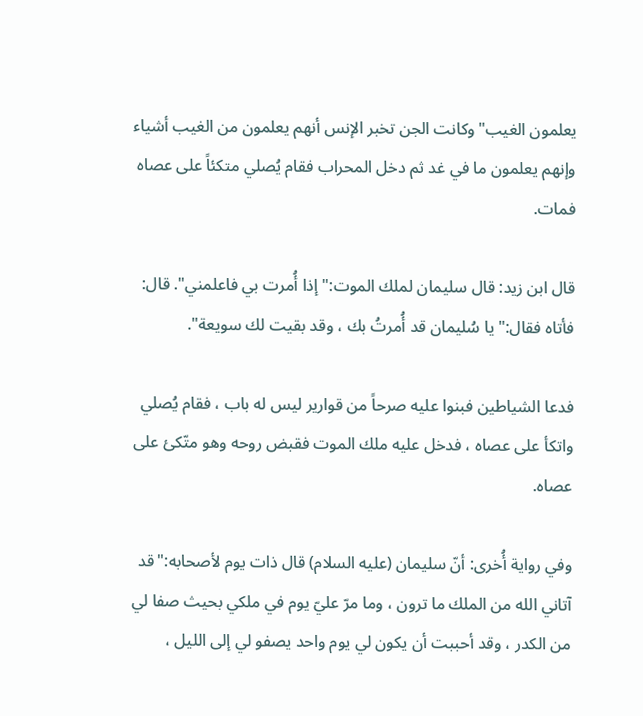يعلمون الغيب"وكانت الجن تخبر الإنس أنهم يعلمون من الغيب أشياء وإنهم يعلمون ما في غد ثم دخل المحراب فقام يُصلي متكئاً على عصاه فمات.

قال ابن زيد: قال سليمان لملك الموت:"إذا أُمرت بي فاعلمني". قال: فأتاه فقال:"يا سُليمان قد أُمرتُ بك ، وقد بقيت لك سويعة".

فدعا الشياطين فبنوا عليه صرحاً من قوارير ليس له باب ، فقام يُصلي واتكأ على عصاه ، فدخل عليه ملك الموت فقبض روحه وهو متّكئ على عصاه.

وفي رواية أُخرى: أنّ سليمان (عليه السلام) قال ذات يوم لأصحابه:"قد آتاني الله من الملك ما ترون ، وما مرّ عليّ يوم في ملكي بحيث صفا لي من الكدر ، وقد أحببت أن يكون لي يوم واحد يصفو لي إلى الليل ،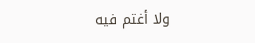ولا أغتم فيه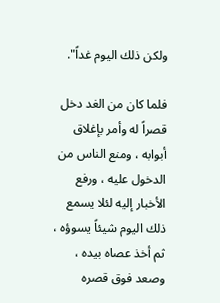ولكن ذلك اليوم غداً".

فلما كان من الغد دخل قصراً له وأمر بإغلاق أبوابه ، ومنع الناس من الدخول عليه ، ورفع الأخبار إليه لئلا يسمع ذلك اليوم شيئاً يسوؤه ، ثم أخذ عصاه بيده ، وصعد فوق قصره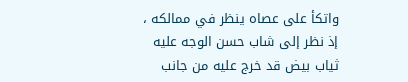واتكأ على عصاه ينظر في ممالكه ، إذ نظر إلى شاب حسن الوجه عليه ثياب بيض قد خرج عليه من جانب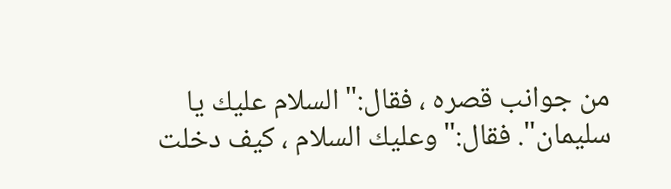من جوانب قصره ، فقال:"السلام عليك يا سليمان". فقال:"وعليك السلام ، كيف دخلت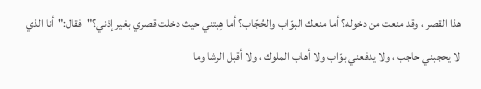هذا القصر ، وقد منعت من دخوله؟ أما منعك البوّاب والحُجّاب؟ أما هِبتني حيث دخلت قصري بغير إذني؟"فقال:"أنا الذي لا يحجبني حاجب ، ولا يدفعني بوّاب ولا أهاب الملوك ، ولا أقبل الرشا وما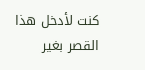كنت لأدخل هذا القصر بغير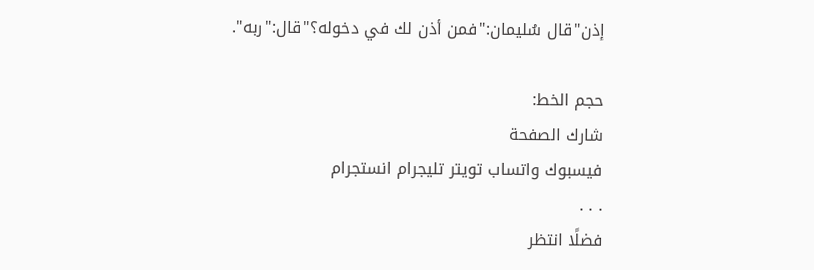إذن"قال سُليمان:"فمن أذن لك في دخوله؟"قال:"ربه".

حجم الخط:
شارك الصفحة
فيسبوك واتساب تويتر تليجرام انستجرام
. . .
فضلًا انتظر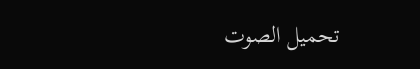تحميل الصوت